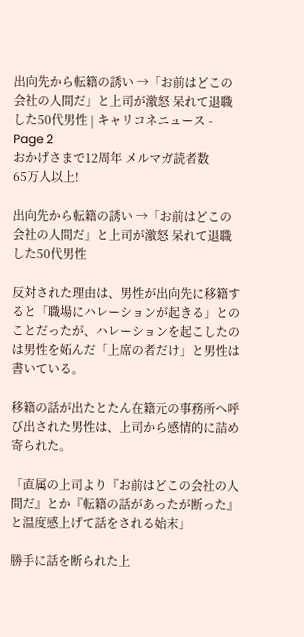出向先から転籍の誘い →「お前はどこの会社の人間だ」と上司が激怒 呆れて退職した50代男性 | キャリコネニュース - Page 2
おかげさまで12周年 メルマガ読者数
65万人以上!

出向先から転籍の誘い →「お前はどこの会社の人間だ」と上司が激怒 呆れて退職した50代男性

反対された理由は、男性が出向先に移籍すると「職場にハレーションが起きる」とのことだったが、ハレーションを起こしたのは男性を妬んだ「上席の者だけ」と男性は書いている。

移籍の話が出たとたん在籍元の事務所へ呼び出された男性は、上司から感情的に詰め寄られた。

「直属の上司より『お前はどこの会社の人間だ』とか『転籍の話があったが断った』と温度感上げて話をされる始末」

勝手に話を断られた上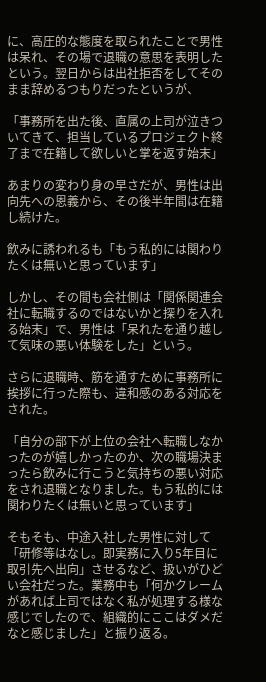に、高圧的な態度を取られたことで男性は呆れ、その場で退職の意思を表明したという。翌日からは出社拒否をしてそのまま辞めるつもりだったというが、

「事務所を出た後、直属の上司が泣きついてきて、担当しているプロジェクト終了まで在籍して欲しいと掌を返す始末」

あまりの変わり身の早さだが、男性は出向先への恩義から、その後半年間は在籍し続けた。

飲みに誘われるも「もう私的には関わりたくは無いと思っています」

しかし、その間も会社側は「関係関連会社に転職するのではないかと探りを入れる始末」で、男性は「呆れたを通り越して気味の悪い体験をした」という。

さらに退職時、筋を通すために事務所に挨拶に行った際も、違和感のある対応をされた。

「自分の部下が上位の会社へ転職しなかったのが嬉しかったのか、次の職場決まったら飲みに行こうと気持ちの悪い対応をされ退職となりました。もう私的には関わりたくは無いと思っています」

そもそも、中途入社した男性に対して「研修等はなし。即実務に入り5年目に取引先へ出向」させるなど、扱いがひどい会社だった。業務中も「何かクレームがあれば上司ではなく私が処理する様な感じでしたので、組織的にここはダメだなと感じました」と振り返る。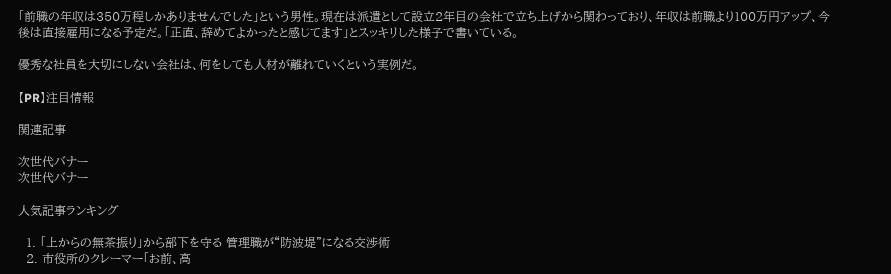「前職の年収は350万程しかありませんでした」という男性。現在は派遣として設立2年目の会社で立ち上げから関わっており、年収は前職より100万円アップ、今後は直接雇用になる予定だ。「正直、辞めてよかったと感じてます」とスッキリした様子で書いている。

優秀な社員を大切にしない会社は、何をしても人材が離れていくという実例だ。

【PR】注目情報

関連記事

次世代バナー
次世代バナー

人気記事ランキング

  1. 「上からの無茶振り」から部下を守る 管理職が“防波堤”になる交渉術
  2. 市役所のクレーマー「お前、高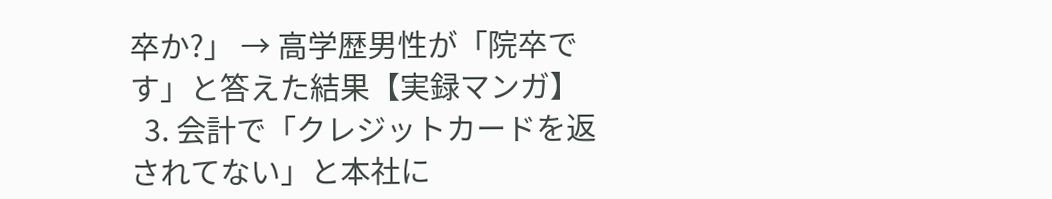卒か?」 → 高学歴男性が「院卒です」と答えた結果【実録マンガ】
  3. 会計で「クレジットカードを返されてない」と本社に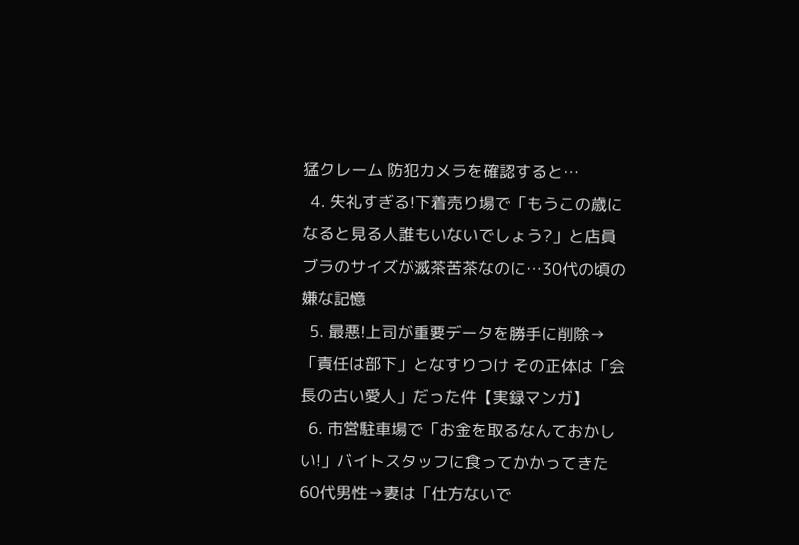猛クレーム 防犯カメラを確認すると…
  4. 失礼すぎる!下着売り場で「もうこの歳になると見る人誰もいないでしょう?」と店員 ブラのサイズが滅茶苦茶なのに…30代の頃の嫌な記憶
  5. 最悪!上司が重要データを勝手に削除→「責任は部下」となすりつけ その正体は「会長の古い愛人」だった件【実録マンガ】
  6. 市営駐車場で「お金を取るなんておかしい!」バイトスタッフに食ってかかってきた60代男性→妻は「仕方ないで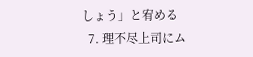しょう」と宥める
  7. 理不尽上司にム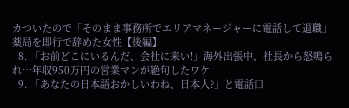カついたので「そのまま事務所でエリアマネージャーに電話して退職」薬局を即行で辞めた女性【後編】
  8. 「お前どこにいるんだ、会社に来い!」海外出張中、社長から怒鳴られ…年収950万円の営業マンが絶句したワケ
  9. 「あなたの日本語おかしいわね、日本人?」と電話口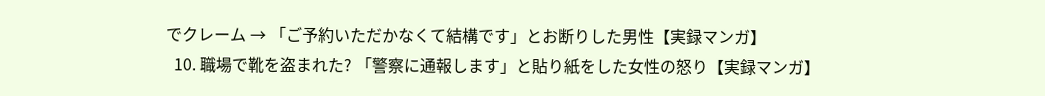でクレーム → 「ご予約いただかなくて結構です」とお断りした男性【実録マンガ】
  10. 職場で靴を盗まれた? 「警察に通報します」と貼り紙をした女性の怒り【実録マンガ】